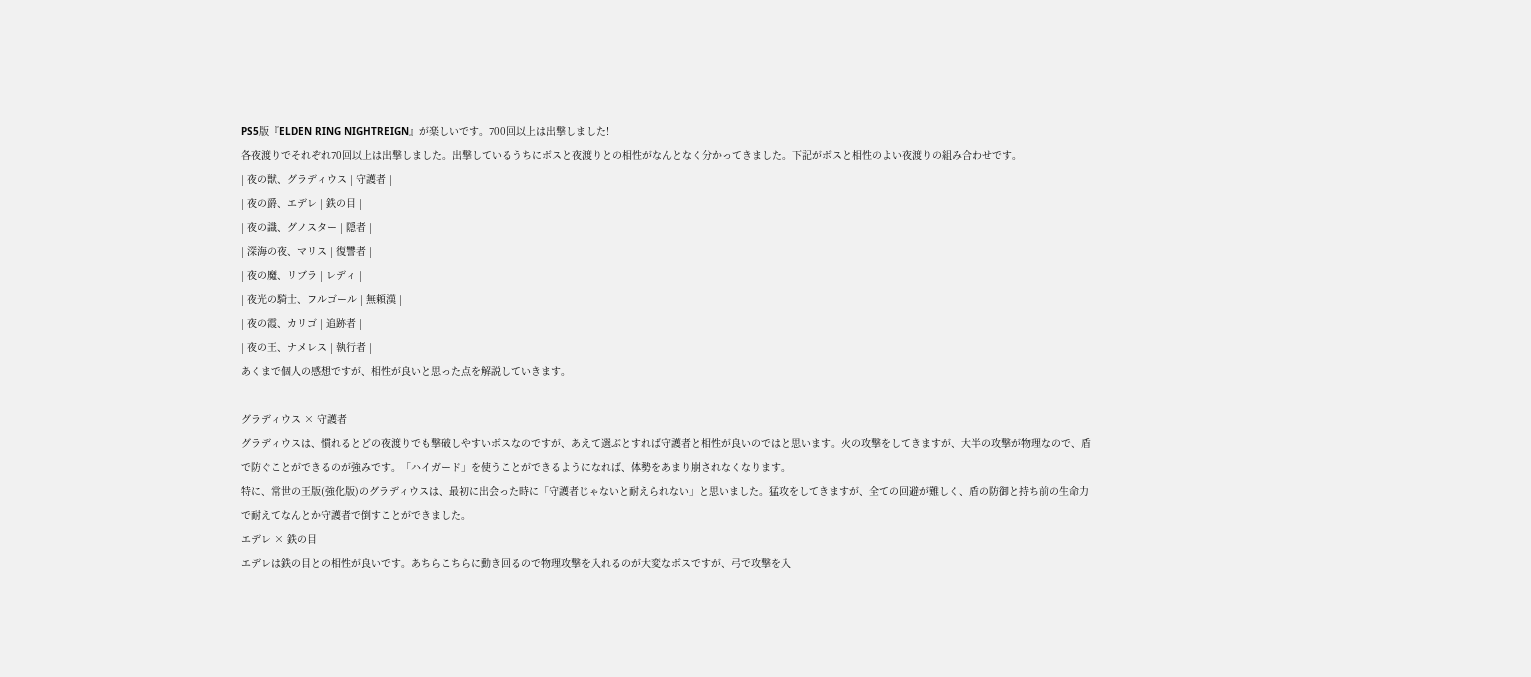PS5版『ELDEN RING NIGHTREIGN』が楽しいです。700回以上は出撃しました!
各夜渡りでそれぞれ70回以上は出撃しました。出撃しているうちにボスと夜渡りとの相性がなんとなく分かってきました。下記がボスと相性のよい夜渡りの組み合わせです。
| 夜の獣、グラディウス | 守護者 |
| 夜の爵、エデレ | 鉄の目 |
| 夜の識、グノスター | 隠者 |
| 深海の夜、マリス | 復讐者 |
| 夜の魔、リブラ | レディ |
| 夜光の騎士、フルゴール | 無頼漢 |
| 夜の霞、カリゴ | 追跡者 |
| 夜の王、ナメレス | 執行者 |
あくまで個人の感想ですが、相性が良いと思った点を解説していきます。

グラディウス × 守護者
グラディウスは、慣れるとどの夜渡りでも撃破しやすいボスなのですが、あえて選ぶとすれば守護者と相性が良いのではと思います。火の攻撃をしてきますが、大半の攻撃が物理なので、盾で防ぐことができるのが強みです。「ハイガード」を使うことができるようになれば、体勢をあまり崩されなくなります。
特に、常世の王版(強化版)のグラディウスは、最初に出会った時に「守護者じゃないと耐えられない」と思いました。猛攻をしてきますが、全ての回避が難しく、盾の防御と持ち前の生命力で耐えてなんとか守護者で倒すことができました。
エデレ × 鉄の目
エデレは鉄の目との相性が良いです。あちらこちらに動き回るので物理攻撃を入れるのが大変なボスですが、弓で攻撃を入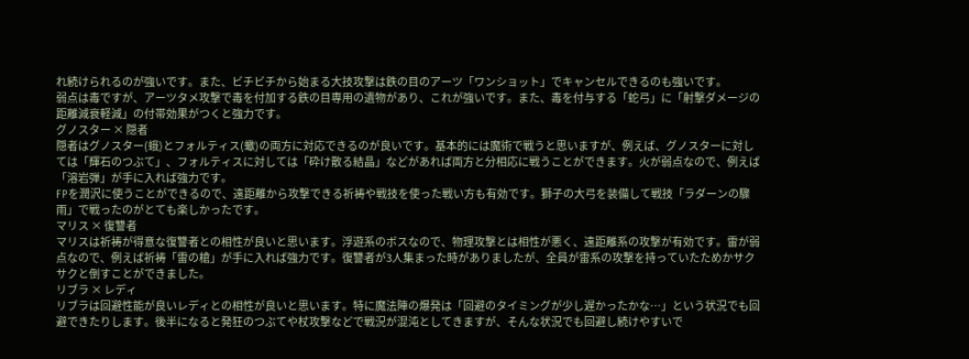れ続けられるのが強いです。また、ビチビチから始まる大技攻撃は鉄の目のアーツ「ワンショット」でキャンセルできるのも強いです。
弱点は毒ですが、アーツタメ攻撃で毒を付加する鉄の目専用の遺物があり、これが強いです。また、毒を付与する「蛇弓」に「射撃ダメージの距離減衰軽減」の付帯効果がつくと強力です。
グノスター × 隠者
隠者はグノスター(蛾)とフォルティス(蠍)の両方に対応できるのが良いです。基本的には魔術で戦うと思いますが、例えば、グノスターに対しては「輝石のつぶて」、フォルティスに対しては「砕け散る結晶」などがあれば両方と分相応に戦うことができます。火が弱点なので、例えば「溶岩弾」が手に入れば強力です。
FPを潤沢に使うことができるので、遠距離から攻撃できる祈祷や戦技を使った戦い方も有効です。獅子の大弓を装備して戦技「ラダーンの驟雨」で戦ったのがとても楽しかったです。
マリス × 復讐者
マリスは祈祷が得意な復讐者との相性が良いと思います。浮遊系のボスなので、物理攻撃とは相性が悪く、遠距離系の攻撃が有効です。雷が弱点なので、例えば祈祷「雷の槍」が手に入れば強力です。復讐者が3人集まった時がありましたが、全員が雷系の攻撃を持っていたためかサクサクと倒すことができました。
リブラ × レディ
リブラは回避性能が良いレディとの相性が良いと思います。特に魔法陣の爆発は「回避のタイミングが少し遅かったかな…」という状況でも回避できたりします。後半になると発狂のつぶてや杖攻撃などで戦況が混沌としてきますが、そんな状況でも回避し続けやすいで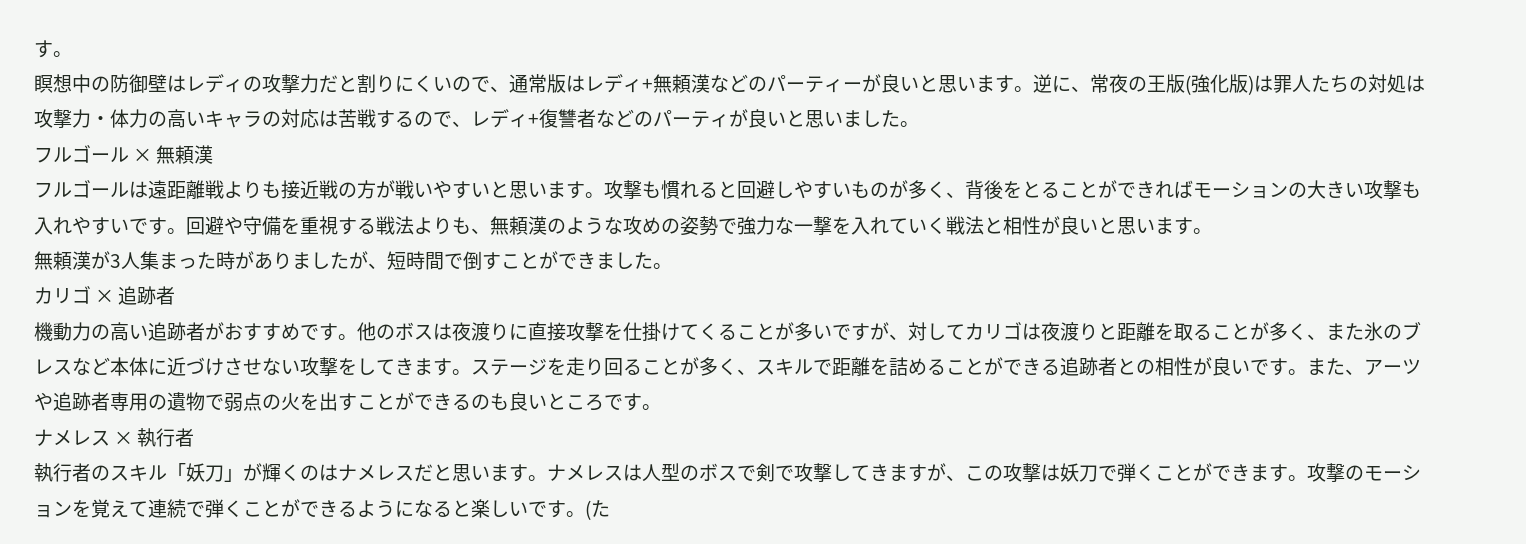す。
瞑想中の防御壁はレディの攻撃力だと割りにくいので、通常版はレディ+無頼漢などのパーティーが良いと思います。逆に、常夜の王版(強化版)は罪人たちの対処は攻撃力・体力の高いキャラの対応は苦戦するので、レディ+復讐者などのパーティが良いと思いました。
フルゴール × 無頼漢
フルゴールは遠距離戦よりも接近戦の方が戦いやすいと思います。攻撃も慣れると回避しやすいものが多く、背後をとることができればモーションの大きい攻撃も入れやすいです。回避や守備を重視する戦法よりも、無頼漢のような攻めの姿勢で強力な一撃を入れていく戦法と相性が良いと思います。
無頼漢が3人集まった時がありましたが、短時間で倒すことができました。
カリゴ × 追跡者
機動力の高い追跡者がおすすめです。他のボスは夜渡りに直接攻撃を仕掛けてくることが多いですが、対してカリゴは夜渡りと距離を取ることが多く、また氷のブレスなど本体に近づけさせない攻撃をしてきます。ステージを走り回ることが多く、スキルで距離を詰めることができる追跡者との相性が良いです。また、アーツや追跡者専用の遺物で弱点の火を出すことができるのも良いところです。
ナメレス × 執行者
執行者のスキル「妖刀」が輝くのはナメレスだと思います。ナメレスは人型のボスで剣で攻撃してきますが、この攻撃は妖刀で弾くことができます。攻撃のモーションを覚えて連続で弾くことができるようになると楽しいです。(た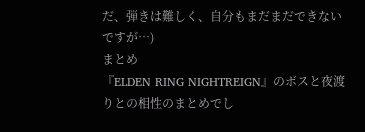だ、弾きは難しく、自分もまだまだできないですが…)
まとめ
『ELDEN RING NIGHTREIGN』のボスと夜渡りとの相性のまとめでし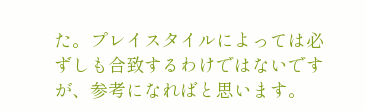た。プレイスタイルによっては必ずしも合致するわけではないですが、参考になればと思います。